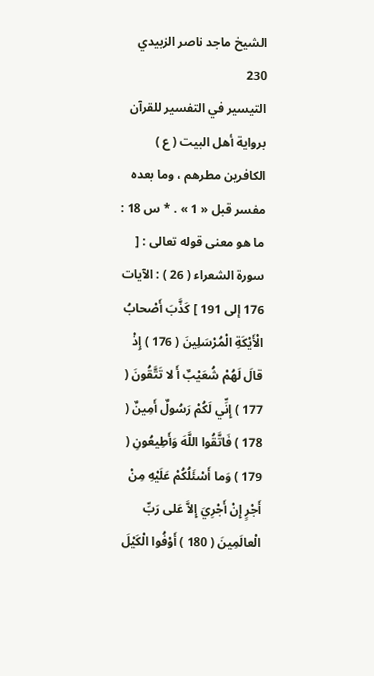الشيخ ماجد ناصر الزبيدي
230
التيسير في التفسير للقرآن برواية أهل البيت ( ع )
الكافرين مطرهم ، وما بعده مفسر قبل « 1 » . * س 18 : ما هو معنى قوله تعالى : [ سورة الشعراء ( 26 ) : الآيات 176 إلى 191 ] كَذَّبَ أَصْحابُ الْأَيْكَةِ الْمُرْسَلِينَ ( 176 ) إِذْ قالَ لَهُمْ شُعَيْبٌ أَ لا تَتَّقُونَ ( 177 ) إِنِّي لَكُمْ رَسُولٌ أَمِينٌ ( 178 ) فَاتَّقُوا اللَّهَ وَأَطِيعُونِ ( 179 ) وَما أَسْئَلُكُمْ عَلَيْهِ مِنْ أَجْرٍ إِنْ أَجْرِيَ إِلاَّ عَلى رَبِّ الْعالَمِينَ ( 180 ) أَوْفُوا الْكَيْلَ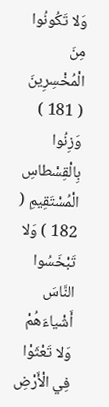وَلا تَكُونُوا مِنَ الْمُخْسِرِينَ ( 181 ) وَزِنُوا بِالْقِسْطاسِ الْمُسْتَقِيمِ ( 182 ) وَلا تَبْخَسُوا النَّاسَ أَشْياءَهُمْ وَلا تَعْثَوْا فِي الْأَرْضِ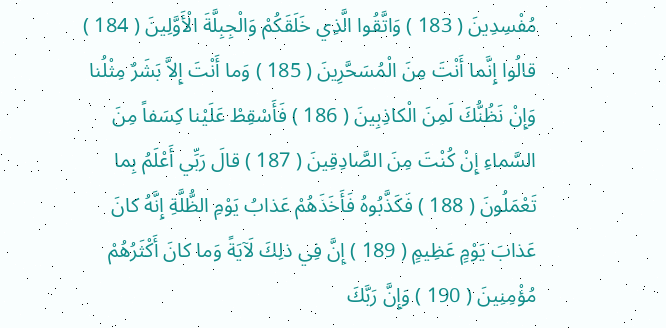مُفْسِدِينَ ( 183 ) وَاتَّقُوا الَّذِي خَلَقَكُمْ وَالْجِبِلَّةَ الْأَوَّلِينَ ( 184 ) قالُوا إِنَّما أَنْتَ مِنَ الْمُسَحَّرِينَ ( 185 ) وَما أَنْتَ إِلاَّ بَشَرٌ مِثْلُنا وَإِنْ نَظُنُّكَ لَمِنَ الْكاذِبِينَ ( 186 ) فَأَسْقِطْ عَلَيْنا كِسَفاً مِنَ السَّماءِ إِنْ كُنْتَ مِنَ الصَّادِقِينَ ( 187 ) قالَ رَبِّي أَعْلَمُ بِما تَعْمَلُونَ ( 188 ) فَكَذَّبُوهُ فَأَخَذَهُمْ عَذابُ يَوْمِ الظُّلَّةِ إِنَّهُ كانَ عَذابَ يَوْمٍ عَظِيمٍ ( 189 ) إِنَّ فِي ذلِكَ لَآيَةً وَما كانَ أَكْثَرُهُمْ مُؤْمِنِينَ ( 190 ) وَإِنَّ رَبَّكَ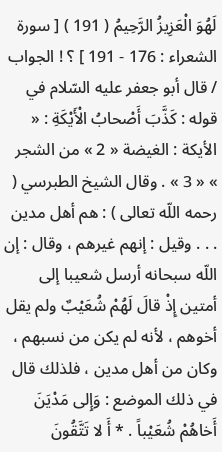لَهُوَ الْعَزِيزُ الرَّحِيمُ ( 191 ) [ سورة الشعراء : 176 - 191 ] ؟ ! الجواب / قال أبو جعفر عليه السّلام في قوله : كَذَّبَ أَصْحابُ الْأَيْكَةِ : « الأيكة : الغيضة « 2 » من الشجر » « 3 » . وقال الشيخ الطبرسي ( رحمه اللّه تعالى ) : هم أهل مدين . . . وقيل : إنهم غيرهم ، وقال : إن اللّه سبحانه أرسل شعيبا إلى أمتين إِذْ قالَ لَهُمْ شُعَيْبٌ ولم يقل أخوهم ، لأنه لم يكن من نسبهم ، وكان من أهل مدين ، فلذلك قال في ذلك الموضع : وَإِلى مَدْيَنَ أَخاهُمْ شُعَيْباً . * أَ لا تَتَّقُونَ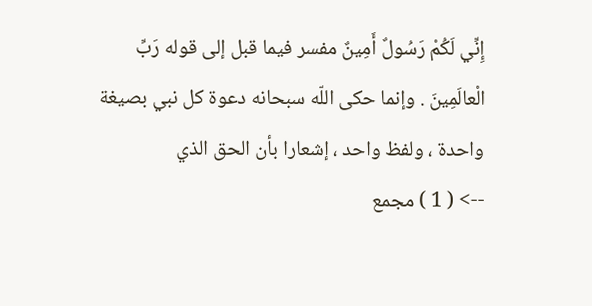إِنِّي لَكُمْ رَسُولٌ أَمِينٌ مفسر فيما قبل إلى قوله رَبِّ الْعالَمِينَ . وإنما حكى اللّه سبحانه دعوة كل نبي بصيغة واحدة ، ولفظ واحد ، إشعارا بأن الحق الذي
--> ( 1 ) مجمع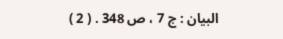البيان : ج 7 ، ص 348 . ( 2 )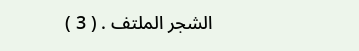الشجر الملتف . ( 3 )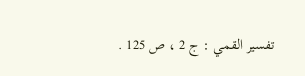تفسير القمي : ج 2 ، ص 125 .